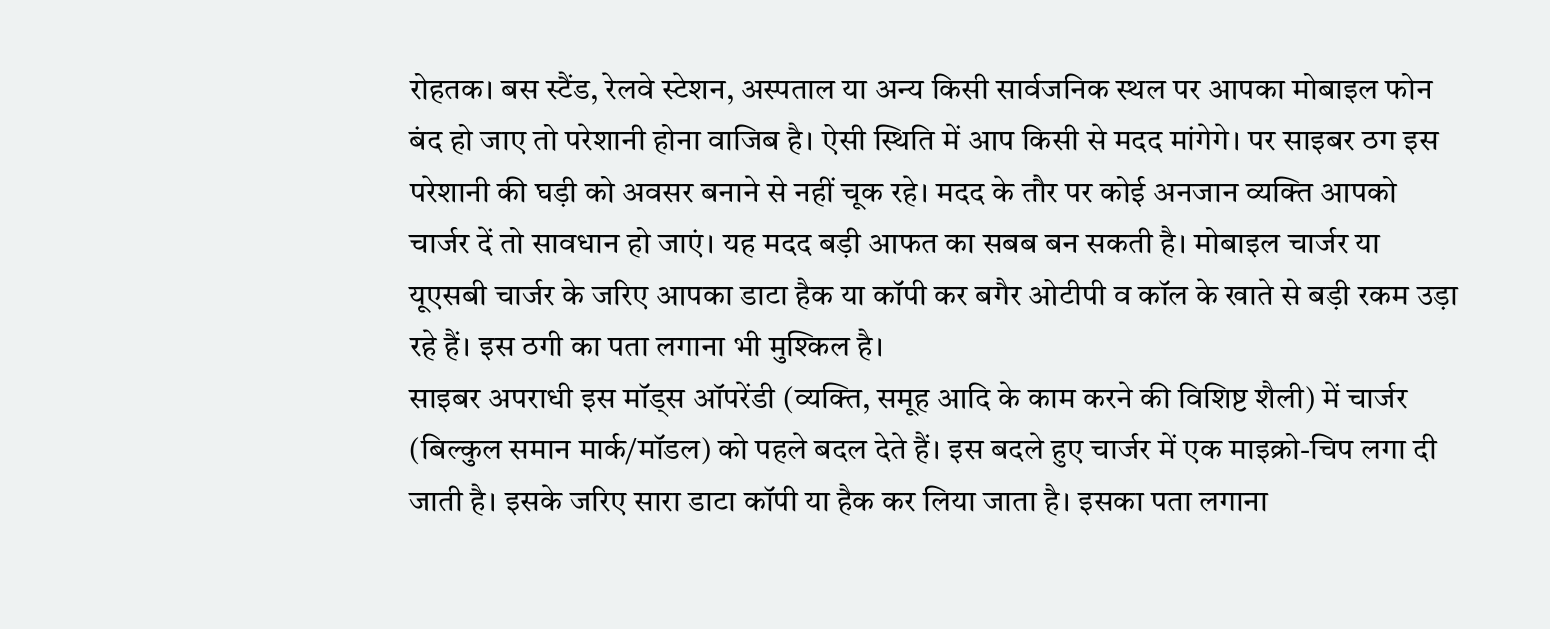रोहतक। बस स्टैंड, रेलवे स्टेशन, अस्पताल या अन्य किसी सार्वजनिक स्थल पर आपका मोबाइल फोन बंद हो जाए तो परेशानी होना वाजिब है। ऐसी स्थिति में आप किसी से मदद मांगेगे। पर साइबर ठग इस परेशानी की घड़ी को अवसर बनाने से नहीं चूक रहे। मदद के तौर पर कोई अनजान व्यक्ति आपको चार्जर दें तो सावधान हो जाएं। यह मदद बड़ी आफत का सबब बन सकती है। मोबाइल चार्जर या यूएसबी चार्जर के जरिए आपका डाटा हैक या कॉपी कर बगैर ओटीपी व कॉल के खाते से बड़ी रकम उड़ा रहे हैं। इस ठगी का पता लगाना भी मुश्किल है।
साइबर अपराधी इस मॉड्स ऑपरेंडी (व्यक्ति, समूह आदि के काम करने की विशिष्ट शैली) में चार्जर (बिल्कुल समान मार्क/मॉडल) को पहले बदल देते हैं। इस बदले हुए चार्जर में एक माइक्रो-चिप लगा दी जाती है। इसके जरिए सारा डाटा कॉपी या हैक कर लिया जाता है। इसका पता लगाना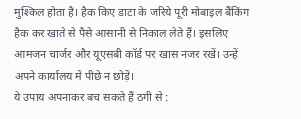मुश्किल होता है। हैक किए डाटा के जरिये पूरी मोबाइल बैंकिंग हैक कर खाते से पैसे आसानी से निकाल लेते हैं। इसलिए आमजन चार्जर और यूएसबी कॉर्ड पर खास नजर रखें। उन्हें अपने कार्यालय में पीछे न छोड़ें।
ये उपाय अपनाकर बच सकते हैं ठगी से :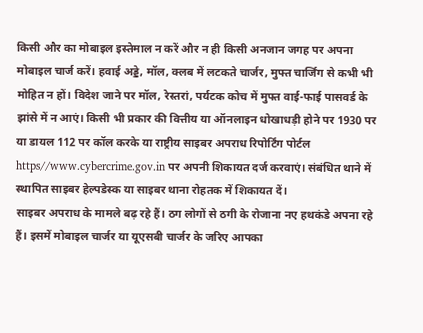किसी और का मोबाइल इस्तेमाल न करें और न ही किसी अनजान जगह पर अपना मोबाइल चार्ज करें। हवाई अड्डे, मॉल, क्लब में लटकते चार्जर, मुफ्त चार्जिंग से कभी भी मोहित न हों। विदेश जाने पर मॉल, रेस्तरां, पर्यटक कोच में मुफ्त वाई-फाई पासवर्ड के झांसे में न आएं। किसी भी प्रकार की वित्तीय या ऑनलाइन धोखाधड़ी होने पर 1930 पर या डायल 112 पर कॉल करके या राष्ट्रीय साइबर अपराध रिपोर्टिंग पोर्टल https//www.cybercrime.gov.in पर अपनी शिकायत दर्ज करवाएं। संबंधित थाने में स्थापित साइबर हेल्पडेस्क या साइबर थाना रोहतक में शिकायत दें।
साइबर अपराध के मामले बढ़ रहे हैं। ठग लोगों से ठगी के रोजाना नए हथकंडे अपना रहे हैं। इसमें मोबाइल चार्जर या यूएसबी चार्जर के जरिए आपका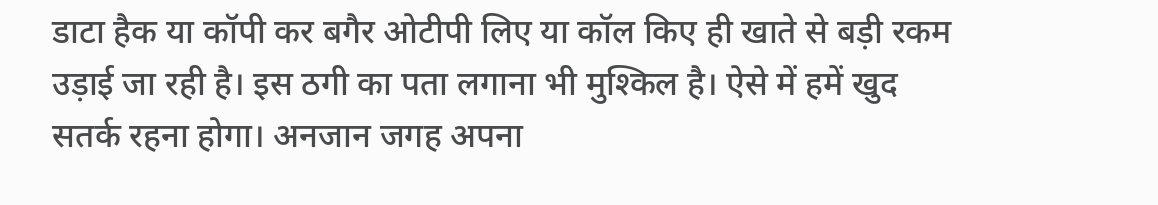डाटा हैक या कॉपी कर बगैर ओटीपी लिए या कॉल किए ही खाते से बड़ी रकम उड़ाई जा रही है। इस ठगी का पता लगाना भी मुश्किल है। ऐसे में हमें खुद सतर्क रहना होगा। अनजान जगह अपना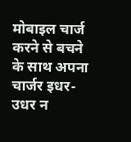मोबाइल चार्ज करने से बचने के साथ अपना चार्जर इधर-उधर न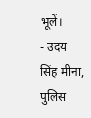भूलें।
- उदय सिंह मीना, पुलिस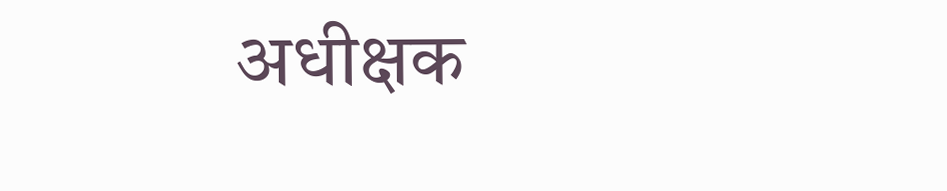अधीक्षक